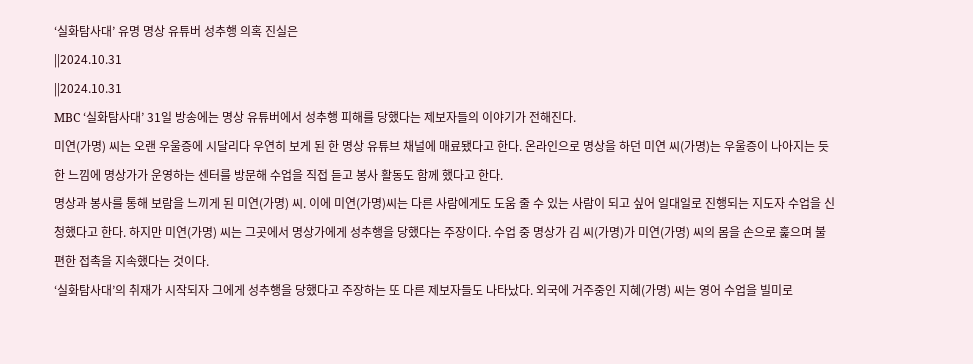‘실화탐사대’ 유명 명상 유튜버 성추행 의혹 진실은
||2024.10.31
||2024.10.31
MBC ‘실화탐사대’ 31일 방송에는 명상 유튜버에서 성추행 피해를 당했다는 제보자들의 이야기가 전해진다.
미연(가명) 씨는 오랜 우울증에 시달리다 우연히 보게 된 한 명상 유튜브 채널에 매료됐다고 한다. 온라인으로 명상을 하던 미연 씨(가명)는 우울증이 나아지는 듯한 느낌에 명상가가 운영하는 센터를 방문해 수업을 직접 듣고 봉사 활동도 함께 했다고 한다.
명상과 봉사를 통해 보람을 느끼게 된 미연(가명) 씨. 이에 미연(가명)씨는 다른 사람에게도 도움 줄 수 있는 사람이 되고 싶어 일대일로 진행되는 지도자 수업을 신청했다고 한다. 하지만 미연(가명) 씨는 그곳에서 명상가에게 성추행을 당했다는 주장이다. 수업 중 명상가 김 씨(가명)가 미연(가명) 씨의 몸을 손으로 훑으며 불편한 접촉을 지속했다는 것이다.
‘실화탐사대’의 취재가 시작되자 그에게 성추행을 당했다고 주장하는 또 다른 제보자들도 나타났다. 외국에 거주중인 지혜(가명) 씨는 영어 수업을 빌미로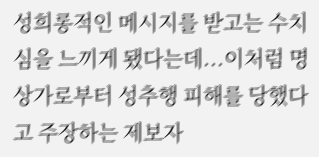성희롱적인 메시지를 받고는 수치심을 느끼게 됐다는데...이처럼 명상가로부터 성추행 피해를 당했다고 주장하는 제보자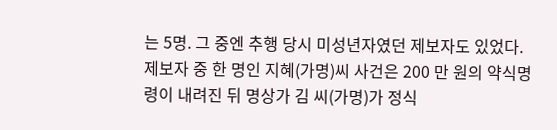는 5명. 그 중엔 추행 당시 미성년자였던 제보자도 있었다.
제보자 중 한 명인 지혜(가명)씨 사건은 200 만 원의 약식명령이 내려진 뒤 명상가 김 씨(가명)가 정식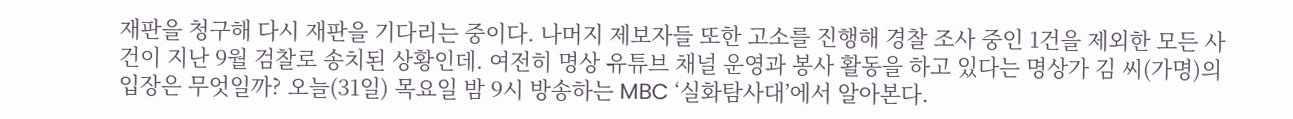재판을 청구해 다시 재판을 기다리는 중이다. 나머지 제보자들 또한 고소를 진행해 경찰 조사 중인 1건을 제외한 모든 사건이 지난 9월 검찰로 송치된 상황인데. 여전히 명상 유튜브 채널 운영과 봉사 활동을 하고 있다는 명상가 김 씨(가명)의 입장은 무엇일까? 오늘(31일) 목요일 밤 9시 방송하는 MBC ‘실화탐사대’에서 알아본다.